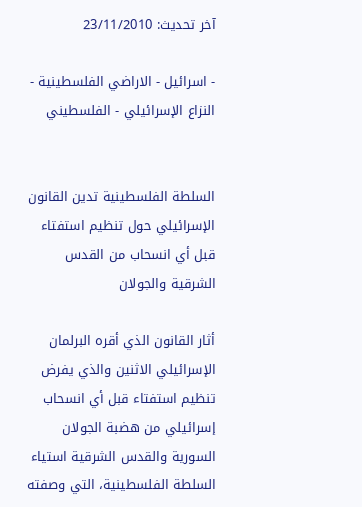آخر تحديث: 23/11/2010

- اسرائيل - الاراضي الفلسطينية - النزاع الإسرائيلي - الفلسطيني


السلطة الفلسطينية تدين القانون الإسرائيلي حول تنظيم استفتاء قبل أي انسحاب من القدس الشرقية والجولان

أثار القانون الذي أقره البرلمان الإسرائيلي الاثنين والذي يفرض تنظيم استفتاء قبل أي انسحاب إسرائيلي من هضبة الجولان السورية والقدس الشرقية استياء السلطة الفلسطينية، التي وصفته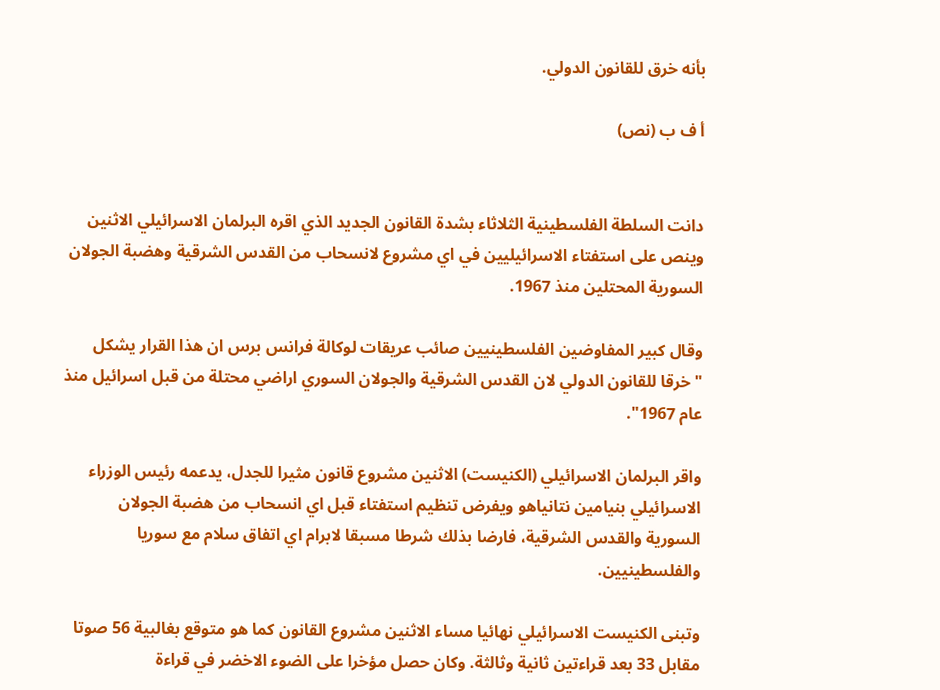بأنه خرق للقانون الدولي.

أ ف ب (نص)


دانت السلطة الفلسطينية الثلاثاء بشدة القانون الجديد الذي اقره البرلمان الاسرائيلي الاثنين وينص على استفتاء الاسرائيليين في اي مشروع لانسحاب من القدس الشرقية وهضبة الجولان السورية المحتلين منذ 1967.

وقال كبير المفاوضين الفلسطينيين صائب عريقات لوكالة فرانس برس ان هذا القرار يشكل "خرقا للقانون الدولي لان القدس الشرقية والجولان السوري اراضي محتلة من قبل اسرائيل منذ عام 1967".

واقر البرلمان الاسرائيلي (الكنيست) الاثنين مشروع قانون مثيرا للجدل، يدعمه رئيس الوزراء الاسرائيلي بنيامين نتانياهو ويفرض تنظيم استفتاء قبل اي انسحاب من هضبة الجولان السورية والقدس الشرقية، فارضا بذلك شرطا مسبقا لابرام اي اتفاق سلام مع سوريا والفلسطينيين.

وتبنى الكنيست الاسرائيلي نهائيا مساء الاثنين مشروع القانون كما هو متوقع بغالبية 56 صوتا مقابل 33 بعد قراءتين ثانية وثالثة. وكان حصل مؤخرا على الضوء الاخضر في قراءة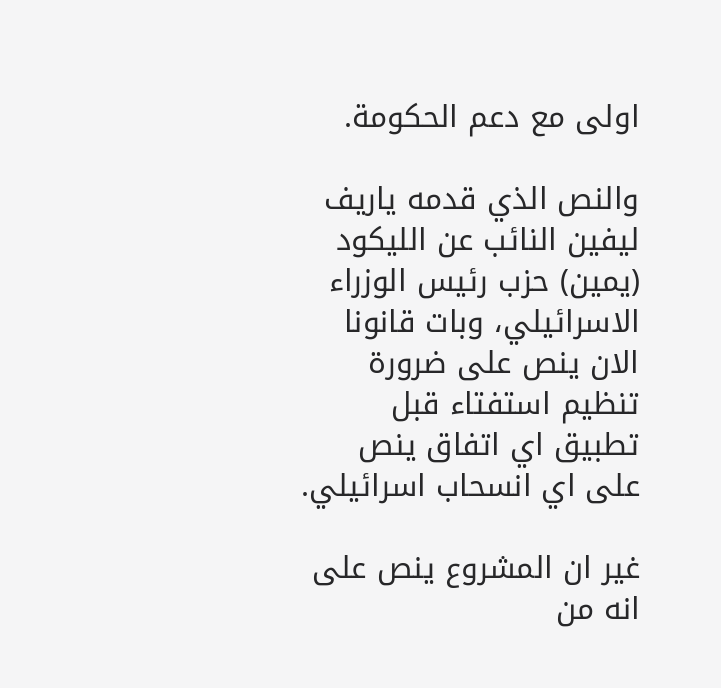اولى مع دعم الحكومة.

والنص الذي قدمه ياريف ليفين النائب عن الليكود (يمين) حزب رئيس الوزراء الاسرائيلي، وبات قانونا الان ينص على ضرورة تنظيم استفتاء قبل تطبيق اي اتفاق ينص على اي انسحاب اسرائيلي.

غير ان المشروع ينص على انه من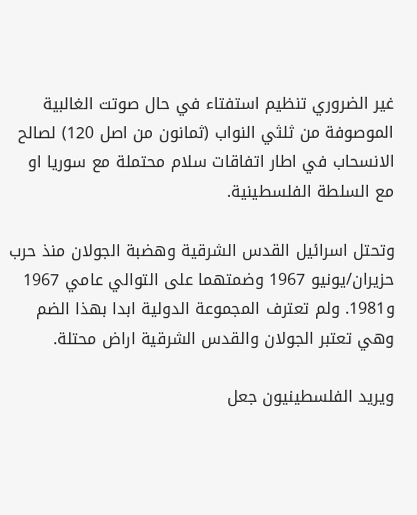غير الضروري تنظيم استفتاء في حال صوتت الغالبية الموصوفة من ثلثي النواب (ثمانون من اصل 120) لصالح الانسحاب في اطار اتفاقات سلام محتملة مع سوريا او مع السلطة الفلسطينية.

وتحتل اسرائيل القدس الشرقية وهضبة الجولان منذ حرب حزيران/يونيو 1967 وضمتهما على التوالي عامي 1967 و1981. ولم تعترف المجموعة الدولية ابدا بهذا الضم وهي تعتبر الجولان والقدس الشرقية اراض محتلة.

ويريد الفلسطينيون جعل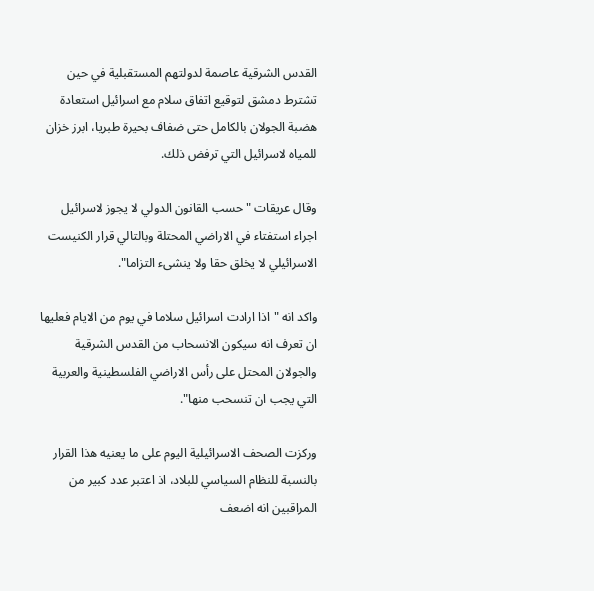القدس الشرقية عاصمة لدولتهم المستقبلية في حين تشترط دمشق لتوقيع اتفاق سلام مع اسرائيل استعادة هضبة الجولان بالكامل حتى ضفاف بحيرة طبريا، ابرز خزان للمياه لاسرائيل التي ترفض ذلك.

وقال عريقات "حسب القانون الدولي لا يجوز لاسرائيل اجراء استفتاء في الاراضي المحتلة وبالتالي قرار الكنيست الاسرائيلي لا يخلق حقا ولا ينشىء التزاما".

واكد انه "اذا ارادت اسرائيل سلاما في يوم من الايام فعليها ان تعرف انه سيكون الانسحاب من القدس الشرقية والجولان المحتل على رأس الاراضي الفلسطينية والعربية التي يجب ان تنسحب منها".

وركزت الصحف الاسرائيلية اليوم على ما يعنيه هذا القرار بالنسبة للنظام السياسي للبلاد، اذ اعتبر عدد كبير من المراقبين انه اضعف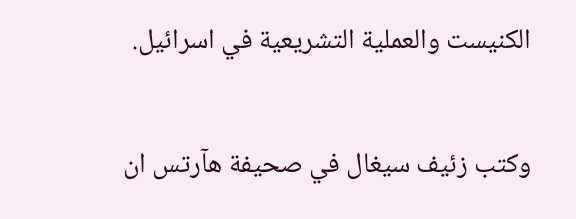الكنيست والعملية التشريعية في اسرائيل.

وكتب زئيف سيغال في صحيفة هآرتس ان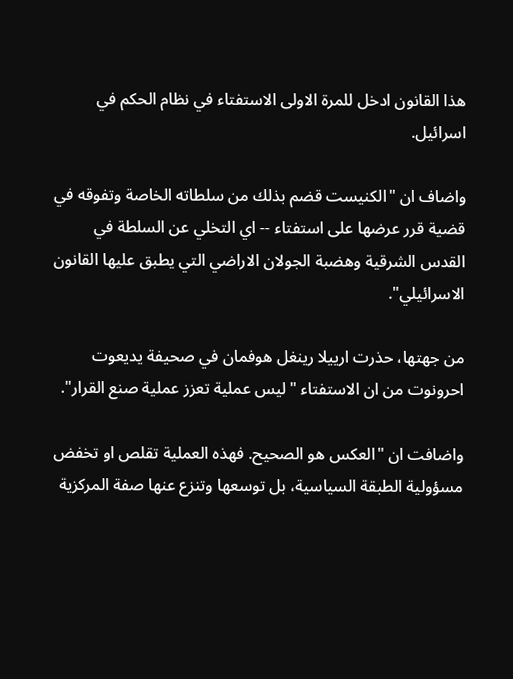هذا القانون ادخل للمرة الاولى الاستفتاء في نظام الحكم في اسرائيل.

واضاف ان "الكنيست قضم بذلك من سلطاته الخاصة وتفوقه في قضية قرر عرضها على استفتاء -- اي التخلي عن السلطة في القدس الشرقية وهضبة الجولان الاراضي التي يطبق عليها القانون الاسرائيلي".

من جهتها، حذرت ارييلا رينغل هوفمان في صحيفة يديعوت احرونوت من ان الاستفتاء "ليس عملية تعزز عملية صنع القرار".

واضافت ان "العكس هو الصحيح. فهذه العملية تقلص او تخفض مسؤولية الطبقة السياسية، بل توسعها وتنزع عنها صفة المركزية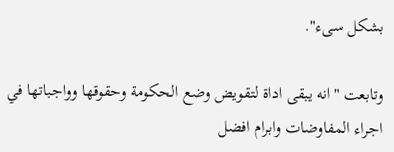بشكل سىء".

وتابعت "انه يبقى اداة لتقويض وضع الحكومة وحقوقها وواجباتها في اجراء المفاوضات وابرام افضل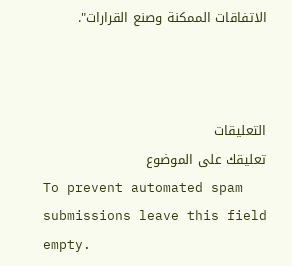الاتفاقات الممكنة وصنع القرارات".



التعليقات
تعليقك على الموضوع
To prevent automated spam submissions leave this field empty.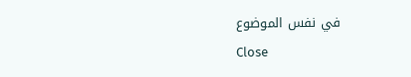في نفس الموضوع
Close